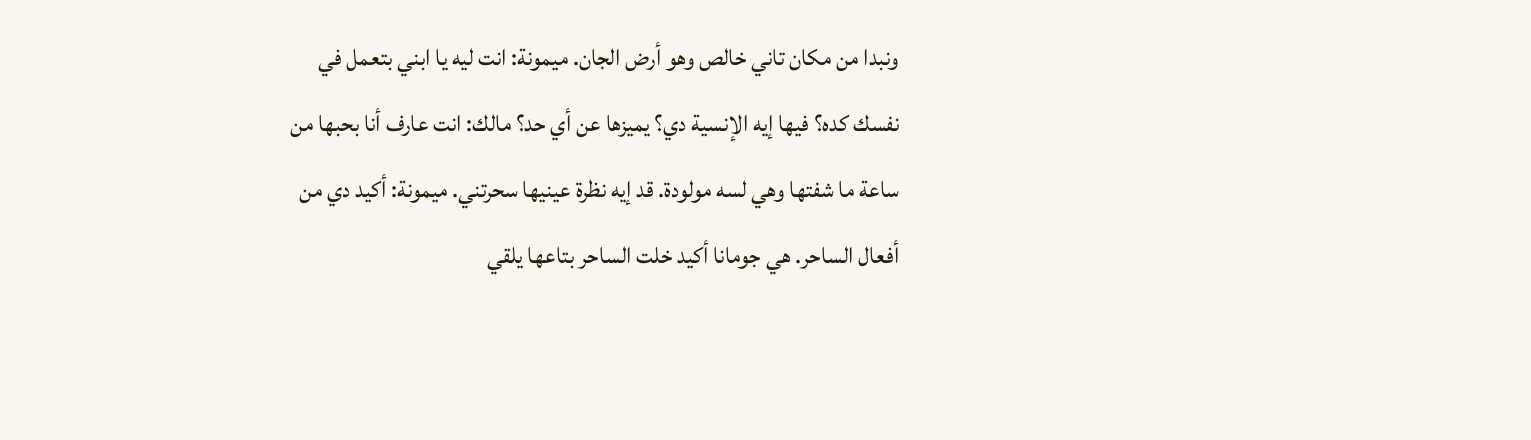ونبدا من مكان تاني خالص وهو أرض الجان. ميمونة: انت ليه يا ابني بتعمل في نفسك كده؟ فيها إيه الإنسية دي؟ يميزها عن أي حد؟ مالك: انت عارف أنا بحبها من ساعة ما شفتها وهي لسه مولودة. قد إيه نظرة عينيها سحرتني. ميمونة: أكيد دي من أفعال الساحر. هي جومانا أكيد خلت الساحر بتاعها يلقي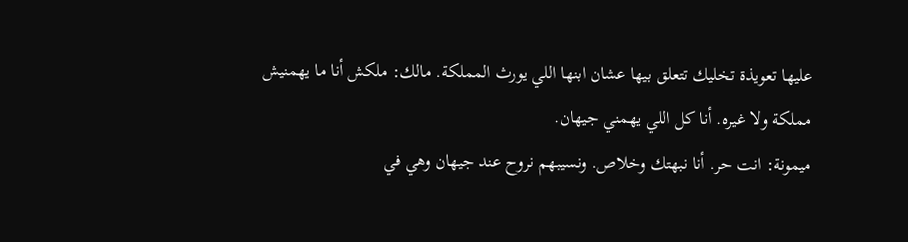عليها تعويذة تخليك تتعلق بيها عشان ابنها اللي يورث المملكة. مالك: ملكش أنا ما يهمنيش مملكة ولا غيره. أنا كل اللي يهمني جيهان.
ميمونة: انت حر. أنا نبهتك وخلاص. ونسيبهم نروح عند جيهان وهي في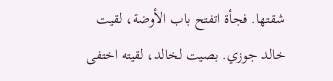شقتها. فجأة اتفتح باب الأوضة، لقيت خالد جوزي. بصيت لخالد، لقيته اختفى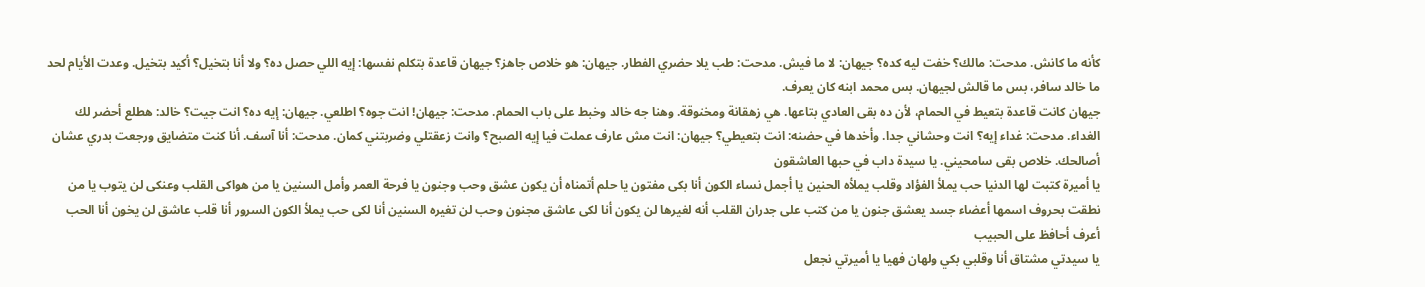كأنه ما كانش. مدحت: مالك؟ خفت ليه كده؟ جيهان: لا ما فيش. مدحت: طب يلا حضري الفطار. جيهان: هو خلاص جاهز؟ جيهان قاعدة بتكلم نفسها: إيه اللي حصل ده؟ ولا أنا بتخيل؟ أكيد بتخيل. وعدت الأيام لحد ما خالد سافر، بس ما قالش لجيهان. بس محمد ابنه كان يعرف.
جيهان كانت قاعدة بتعيط في الحمام، لأن ده بقى العادي بتاعها. هي زهقانة ومخنوقة. وهنا جه خالد وخبط على باب الحمام. مدحت: جيهان! انت جوه؟ اطلعي. جيهان: إيه ده؟ انت جيت؟ خالد: هطلع أحضر لك الغداء. مدحت: غداء إيه؟ انت وحشاني جدا. وأخدها في حضنه: انت بتعيطي؟ جيهان: انت مش عارف عملت فيا إيه الصبح؟ وانت زعقتلي وضربتني كمان. مدحت: أنا آسف. أنا كنت متضايق ورجعت بدري عشان أصالحك. خلاص بقى سامحيني. يا سيدة داب في حبها العاشقون
يا أميرة كتبت لها الدنيا حب يملأ الفؤاد وقلب يملأه الحنين يا أجمل نساء الكون أنا بكى مفتون يا حلم أتمناه أن يكون عشق وحب وجنون يا فرحة العمر وأمل السنين يا من هواكى القلب وعنكى لن يتوب يا من نطقت بحروف اسمها أعضاء جسد يعشق جنون يا من كتب على جدران القلب أنه لغيرها لن يكون أنا لكى عاشق مجنون وحب لن تغيره السنين أنا لكى حب يملأ الكون السرور أنا قلب عاشق لن يخون أنا الحب أعرف أحافظ على الحبيب
يا سيدتي مشتاق أنا وقلبي بكي ولهان فهيا يا أميرتي نجعل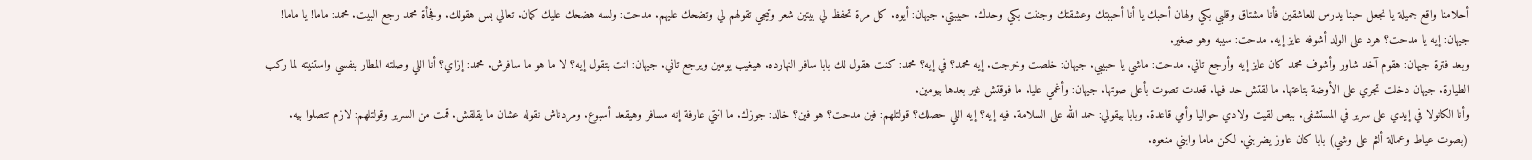أحلامنا واقع جميلة يا نجعل حبنا يدرس للعاشقين فأنا مشتاق وقلبي بكي ولهان أحبك يا أنا أحببتك وعشقتك وجننت بكي وحدك. حبيبتي. جيهان: أيوه. كل مرة تحفظ لي بيتين شعر وتيجي تقولهم لي وتضحك عليهم. مدحت: ولسه هضحك عليك كمان. تعالي بس هقولك. وفجأة محمد رجع البيت. محمد: ماما! يا ماما! جيهان: إيه يا مدحت؟ هرد على الولد أشوفه عايز إيه. مدحت: سيبه وهو صغير.
وبعد فترة جيهان: هقوم آخد شاور وأشوف محمد كان عايز إيه وأرجع تاني. مدحت: ماشي يا حبيبي. جيهان: خلصت وخرجت. إيه محمد؟ في إيه؟ محمد: كنت هقول لك بابا سافر النهارده. هيغيب يومين ويرجع تاني. جيهان: انت بتقول إيه؟ لا ما هو ما سافرش. محمد: إزاي؟ أنا اللي وصلته المطار بنفسي واستنيته لما ركب الطيارة. جيهان دخلت تجري على الأوضة بتاعتها. ما لقتش حد فيها. قعدت تصوت بأعلى صوتها. جيهان: وأغمي عليا. ما فوقتش غير بعدها بيومين.
وأنا الكانولا في إيدي على سرير في المستشفى. ببص لقيت ولادي حواليا وأمي قاعدة. وبابا بيقولي: حمد الله على السلامة. فيه إيه؟ إيه اللي حصلك؟ قولتلهم: فين مدحت؟ هو فين؟ خالد: جوزك. ما انتي عارفة إنه مسافر وهيقعد أسبوع. ومردناش نقوله عشان ما يقلقش. قمت من السرير وقولتلهم: لازم تتصلوا بيه. (بصوت عياط وعمالة ألثم على وشي) بابا كان عاوز يضربني. لكن ماما وابني منعوه.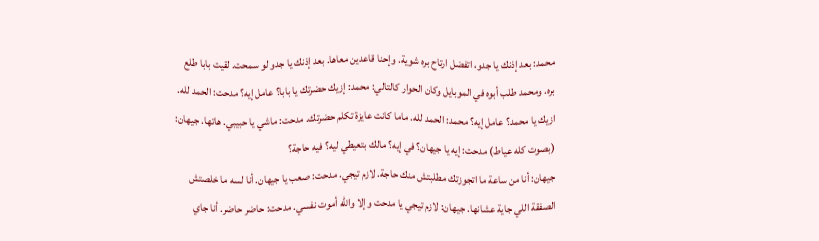محمد: بعد إذنك يا جدو، اتفضل ارتاح بره شوية. وإحنا قاعدين معاها. بعد إذنك يا جدو لو سمحت. لقيت بابا طلع بره. ومحمد طلب أبوه في الموبايل وكان الحوار كالتالي: محمد: إزيك حضرتك يا بابا؟ عامل إيه؟ مدحت: الحمد لله. ازيك يا محمد؟ عامل إيه؟ محمد: الحمد لله. ماما كانت عايزة تكلم حضرتك. مدحت: ماشي يا حبيبي. هاتها. جيهان: (بصوت كله عياط) مدحت: إيه يا جيهان؟ في إيه؟ مالك بتعيطي ليه؟ فيه حاجة؟
جيهان: أنا من ساعة ما اتجوزتك مطلبتش منك حاجة. لازم تيجي. مدحت: صعب يا جيهان. أنا لسه ما خلصتش الصفقة اللي جاية عشانها. جيهان: لازم تيجي يا مدحت وإلا والله أموت نفسي. مدحت: حاضر حاضر. أنا جاي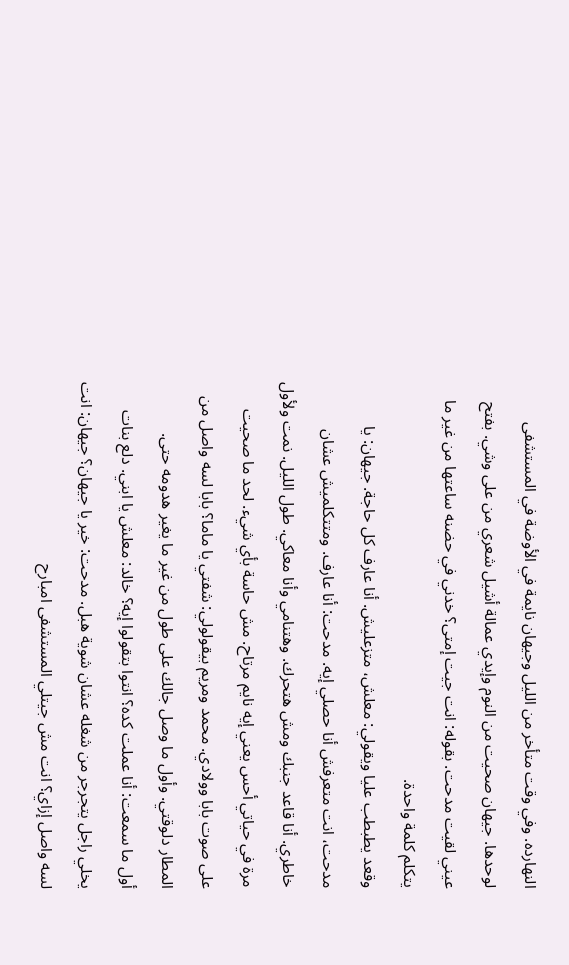النهارده. وفي وقت متأخر من الليل وجيهان نايمة في الأوضة في المستشفى لوحدها. جيهان صحيت من النوم وإيدي عمالة أشيل شعري من على وشي. بفتح عيني لقيت مدحت. بقوله: انت جيت إمتى؟ خدني في حضنه ساعتها من غير ما يتكلم كلمة واحدة.
وقعد يطبطب عليا ويقولي: معلش، متزعليش. أنا عارف كل حاجة. جيهان: يا مدحت، انت متعرفش أنا حصلي إيه. مدحت: أنا عارف. ومتتكلميش عشان خاطري. أنا قاعد جنبك ومش هتحرك. وهتنامي وأنا معاكي. طول الليل. نمت ولأول مرة في حياتي أحس يعني إيه نايم مرتاح. مش حاسة بأي شيء. لحد ما صحيت على صوت بابا وولادي. محمد ومريم بيقولولي: شفتي يا ماما؟ بابا لسه واصل من المطار دلوقتي. وأول ما وصل جالك على طول من غير ما يغير هدومه حتى.
أول ما سمعت: أنا عملت كده؟ انتوا بتقولوا إيه؟ خالد: معلش يا ابني. دلع بنات يخلي راجل يتجرجر من شغله عشان شوية هبل. مدحت: خير يا جيهان؟ جيهان: انت لسه واصل إزاي؟ انت مش جيتلي المستشفى امبارح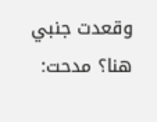وقعدت جنبي هنا؟ مدحت: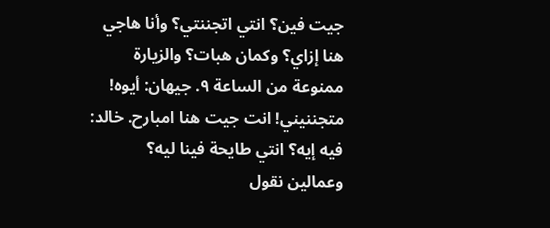جيت فين؟ انتي اتجننتي؟ وأنا هاجي هنا إزاي؟ وكمان هبات؟ والزيارة ممنوعة من الساعة ٩. جيهان: أيوه! متجننيني! انت جيت هنا امبارح. خالد: فيه إيه؟ انتي طايحة فينا ليه؟
وعمالين نقول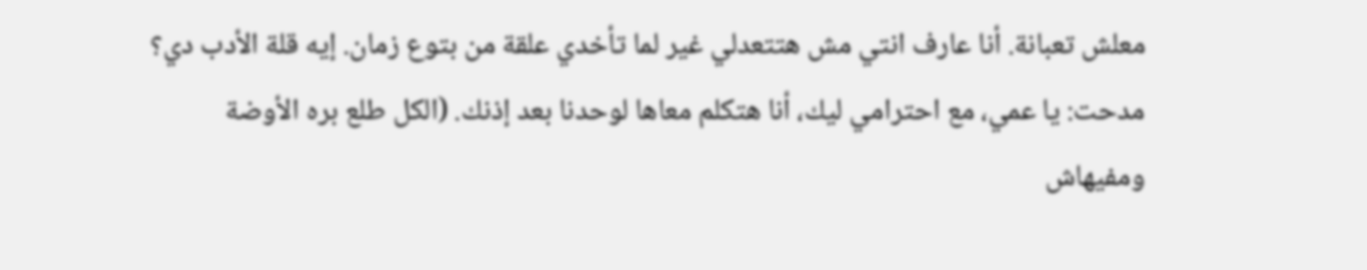معلش تعبانة. أنا عارف انتي مش هتتعدلي غير لما تأخدي علقة من بتوع زمان. إيه قلة الأدب دي؟ مدحت: يا عمي، مع احترامي ليك، أنا هتكلم معاها لوحدنا بعد إذنك. (الكل طلع بره الأوضة ومفيهاش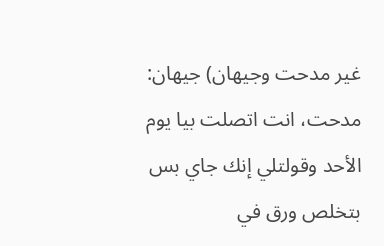غير مدحت وجيهان) جيهان: مدحت، انت اتصلت بيا يوم الأحد وقولتلي إنك جاي بس بتخلص ورق في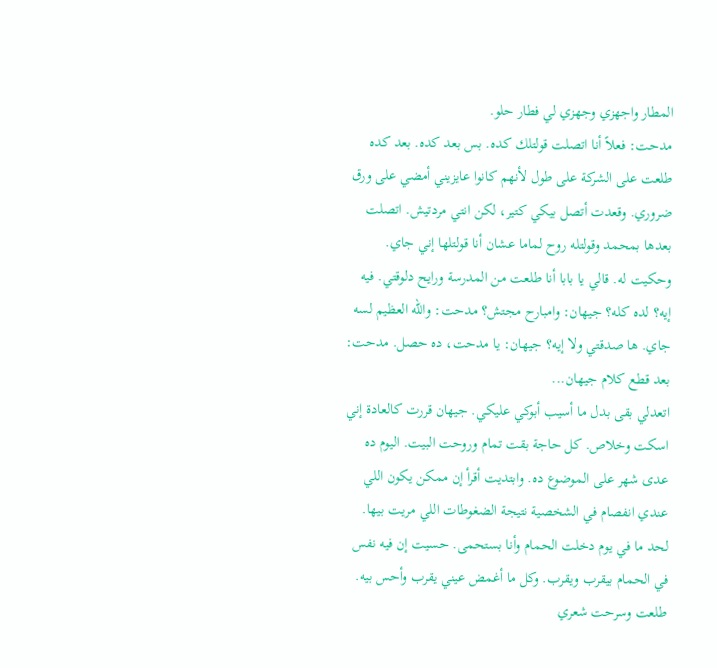المطار واجهزي وجهزي لي فطار حلو.
مدحت: فعلاً أنا اتصلت قولتلك كده. بس بعد كده. بعد كده طلعت على الشركة على طول لأنهم كانوا عايزيني أمضي على ورق ضروري. وقعدت أتصل بيكي كتير، لكن انتي مردتيش. اتصلت بعدها بمحمد وقولتله روح لماما عشان أنا قولتلها إني جاي. وحكيت له. قالي يا بابا أنا طلعت من المدرسة ورايح دلوقتي. فيه إيه؟ لده كله؟ جيهان: وامبارح مجتش؟ مدحت: والله العظيم لسه جاي. ها صدقتي ولا إيه؟ جيهان: يا مدحت، ده حصل. مدحت: بعد قطع كلام جيهان...
اتعدلي بقى بدل ما أسيب أبوكي عليكي. جيهان قررت كالعادة إني اسكت وخلاص. كل حاجة بقت تمام وروحت البيت. اليوم ده عدى شهر على الموضوع ده. وابتديت أقرأ إن ممكن يكون اللي عندي انفصام في الشخصية نتيجة الضغوطات اللي مريت بيها. لحد ما في يوم دخلت الحمام وأنا بستحمى. حسيت إن فيه نفس في الحمام بيقرب ويقرب. وكل ما أغمض عيني يقرب وأحس بيه. طلعت وسرحت شعري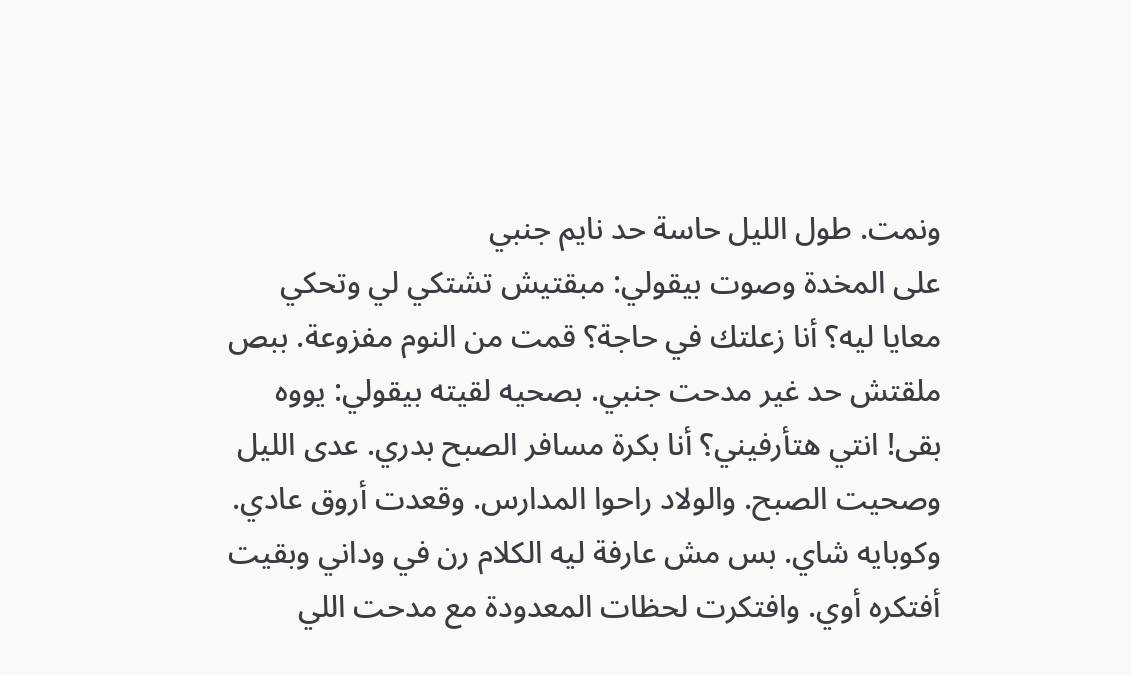ونمت. طول الليل حاسة حد نايم جنبي
على المخدة وصوت بيقولي: مبقتيش تشتكي لي وتحكي معايا ليه؟ أنا زعلتك في حاجة؟ قمت من النوم مفزوعة. ببص ملقتش حد غير مدحت جنبي. بصحيه لقيته بيقولي: يووه بقى! انتي هتأرفيني؟ أنا بكرة مسافر الصبح بدري. عدى الليل وصحيت الصبح. والولاد راحوا المدارس. وقعدت أروق عادي. وكوبايه شاي. بس مش عارفة ليه الكلام رن في وداني وبقيت أفتكره أوي. وافتكرت لحظات المعدودة مع مدحت اللي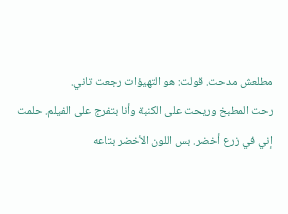مطلعش مدحت. قولت: هو التهيؤات رجعت تاني.
رحت المطبخ وريحت على الكنبة وأنا بتفرج على الفيلم. حلمت إني في زرع أخضر. بس اللون الأخضر بتاعه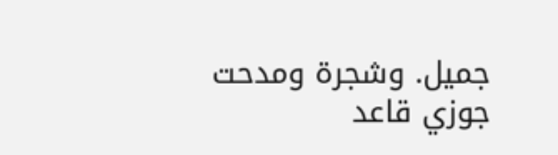جميل. وشجرة ومدحت جوزي قاعد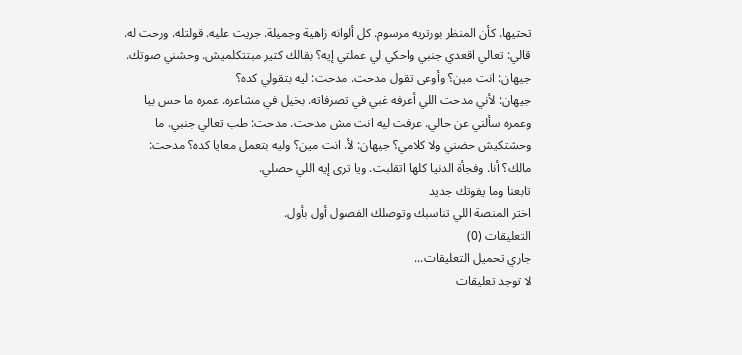تحتيها. كأن المنظر بورتريه مرسوم. كل ألوانه زاهية وجميلة. جريت عليه. قولتله. ورحت له. قالي: تعالي اقعدي جنبي واحكي لي عملتي إيه؟ بقالك كتير مبتتكلميش. وحشني صوتك. جيهان: انت مين؟ وأوعى تقول مدحت. مدحت: ليه بتقولي كده؟
جيهان: لأني مدحت اللي أعرفه غبي في تصرفاته. بخيل في مشاعره. عمره ما حس بيا وعمره سألني عن حالي. عرفت ليه انت مش مدحت. مدحت: طب تعالي جنبي. ما وحشتكيش حضني ولا كلامي؟ جيهان: لأ. انت مين؟ وليه بتعمل معايا كده؟ مدحت: مالك؟ أنا. وفجأة الدنيا كلها اتقلبت. ويا ترى إيه اللي حصلي.
تابعنا وما يفوتك جديد
اختر المنصة اللي تناسبك وتوصلك الفصول أول بأول.
التعليقات (0)
جاري تحميل التعليقات...
لا توجد تعليقات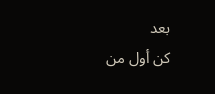بعد
كن أول من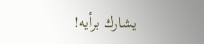يشارك برأيه!